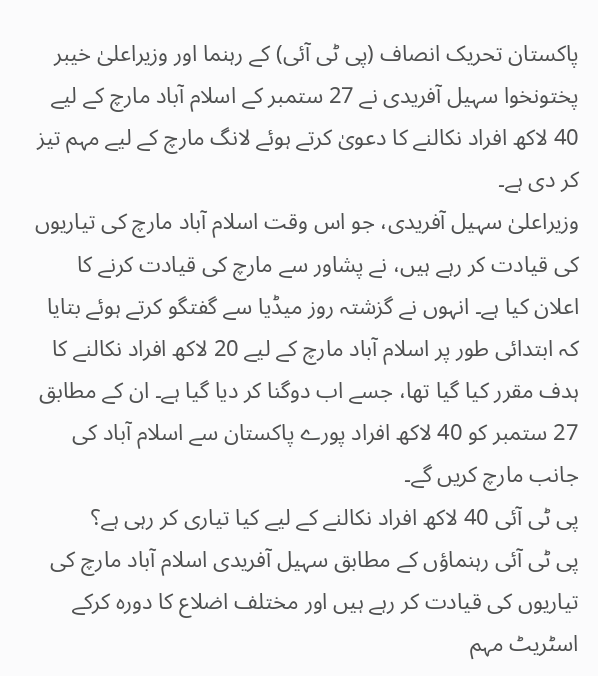پاکستان تحریک انصاف (پی ٹی آئی) کے رہنما اور وزیراعلیٰ خیبر پختونخوا سہیل آفریدی نے 27 ستمبر کے اسلام آباد مارچ کے لیے 40 لاکھ افراد نکالنے کا دعویٰ کرتے ہوئے لانگ مارچ کے لیے مہم تیز کر دی ہے۔
وزیراعلیٰ سہیل آفریدی، جو اس وقت اسلام آباد مارچ کی تیاریوں کی قیادت کر رہے ہیں، نے پشاور سے مارچ کی قیادت کرنے کا اعلان کیا ہے۔ انہوں نے گزشتہ روز میڈیا سے گفتگو کرتے ہوئے بتایا کہ ابتدائی طور پر اسلام آباد مارچ کے لیے 20 لاکھ افراد نکالنے کا ہدف مقرر کیا گیا تھا، جسے اب دوگنا کر دیا گیا ہے۔ ان کے مطابق 27 ستمبر کو 40 لاکھ افراد پورے پاکستان سے اسلام آباد کی جانب مارچ کریں گے۔
پی ٹی آئی 40 لاکھ افراد نکالنے کے لیے کیا تیاری کر رہی ہے؟
پی ٹی آئی رہنماؤں کے مطابق سہیل آفریدی اسلام آباد مارچ کی تیاریوں کی قیادت کر رہے ہیں اور مختلف اضلاع کا دورہ کرکے اسٹریٹ مہم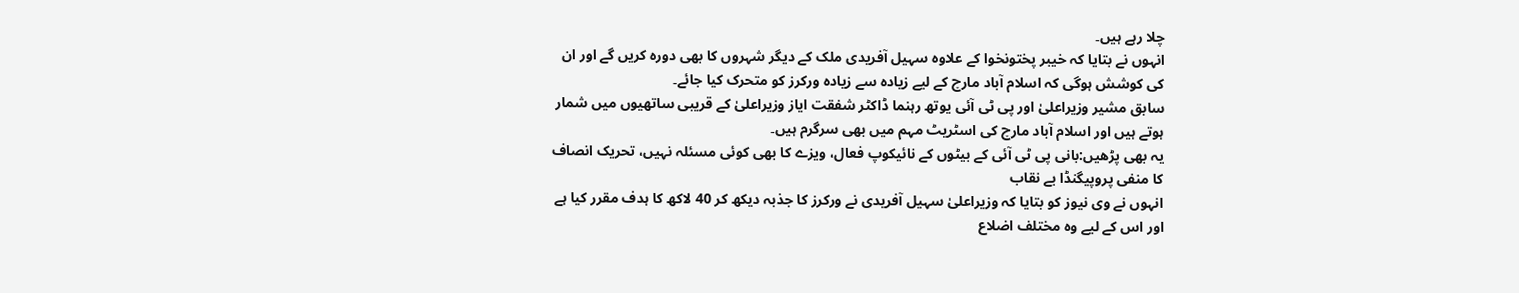چلا رہے ہیں۔
انہوں نے بتایا کہ خیبر پختونخوا کے علاوہ سہیل آفریدی ملک کے دیگر شہروں کا بھی دورہ کریں گے اور ان کی کوشش ہوگی کہ اسلام آباد مارچ کے لیے زیادہ سے زیادہ ورکرز کو متحرک کیا جائے۔
سابق مشیر وزیراعلیٰ اور پی ٹی آئی یوتھ رہنما ڈاکٹر شفقت ایاز وزیراعلیٰ کے قریبی ساتھیوں میں شمار ہوتے ہیں اور اسلام آباد مارچ کی اسٹریٹ مہم میں بھی سرگرم ہیں۔
یہ بھی پڑھیں:بانی پی ٹی آئی کے بیٹوں کے نائیکوپ فعال، ویزے کا بھی کوئی مسئلہ نہیں، تحریک انصاف کا منفی پروپیگنڈا بے نقاب
انہوں نے وی نیوز کو بتایا کہ وزیراعلیٰ سہیل آفریدی نے ورکرز کا جذبہ دیکھ کر 40 لاکھ کا ہدف مقرر کیا ہے اور اس کے لیے وہ مختلف اضلاع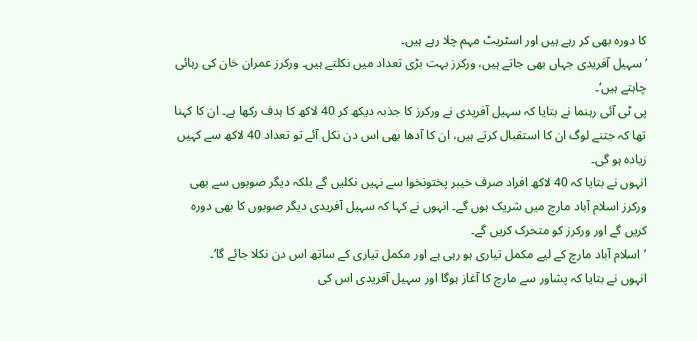کا دورہ بھی کر رہے ہیں اور اسٹریٹ مہم چلا رہے ہیں۔
’سہیل آفریدی جہاں بھی جاتے ہیں، ورکرز بہت بڑی تعداد میں نکلتے ہیں۔ ورکرز عمران خان کی رہائی چاہتے ہیں‘۔
پی ٹی آئی رہنما نے بتایا کہ سہیل آفریدی نے ورکرز کا جذبہ دیکھ کر 40 لاکھ کا ہدف رکھا ہے۔ ان کا کہنا تھا کہ جتنے لوگ ان کا استقبال کرتے ہیں، ان کا آدھا بھی اس دن نکل آئے تو تعداد 40 لاکھ سے کہیں زیادہ ہو گی۔
انہوں نے بتایا کہ 40 لاکھ افراد صرف خیبر پختونخوا سے نہیں نکلیں گے بلکہ دیگر صوبوں سے بھی ورکرز اسلام آباد مارچ میں شریک ہوں گے۔ انہوں نے کہا کہ سہیل آفریدی دیگر صوبوں کا بھی دورہ کریں گے اور ورکرز کو متحرک کریں گے۔
’اسلام آباد مارچ کے لیے مکمل تیاری ہو رہی ہے اور مکمل تیاری کے ساتھ اس دن نکلا جائے گا‘۔
انہوں نے بتایا کہ پشاور سے مارچ کا آغاز ہوگا اور سہیل آفریدی اس کی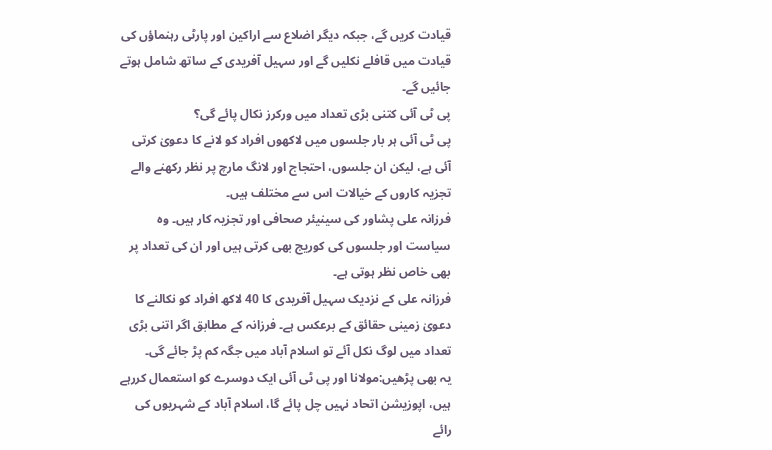قیادت کریں گے، جبکہ دیگر اضلاع سے اراکین اور پارٹی رہنماؤں کی قیادت میں قافلے نکلیں گے اور سہیل آفریدی کے ساتھ شامل ہوتے جائیں گے۔
پی ٹی آئی کتنی بڑی تعداد میں ورکرز نکال پائے گی؟
پی ٹی آئی ہر بار جلسوں میں لاکھوں افراد کو لانے کا دعویٰ کرتی آئی ہے، لیکن ان جلسوں، احتجاج اور لانگ مارچ پر نظر رکھنے والے تجزیہ کاروں کے خیالات اس سے مختلف ہیں۔
فرزانہ علی پشاور کی سینیئر صحافی اور تجزیہ کار ہیں۔ وہ سیاست اور جلسوں کی کوریج بھی کرتی ہیں اور ان کی تعداد پر بھی خاص نظر ہوتی ہے۔
فرزانہ علی کے نزدیک سہیل آفریدی کا 40 لاکھ افراد کو نکالنے کا دعویٰ زمینی حقائق کے برعکس ہے۔ فرزانہ کے مطابق اگر اتنی بڑی تعداد میں لوگ نکل آئے تو اسلام آباد میں جگہ کم پڑ جائے گی۔
یہ بھی پڑھیں:مولانا اور پی ٹی آئی ایک دوسرے کو استعمال کررہے ہیں، اپوزیشن اتحاد نہیں چل پائے گا، اسلام آباد کے شہریوں کی رائے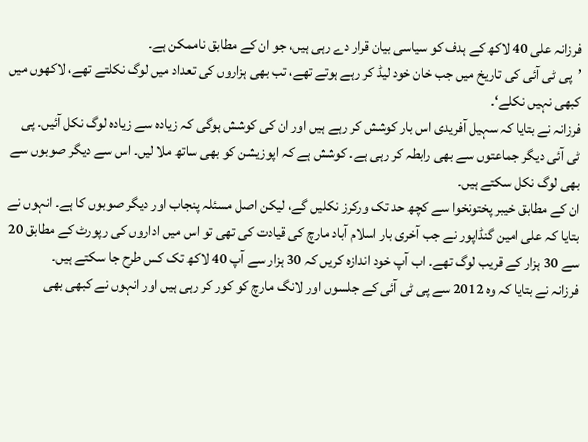فرزانہ علی 40 لاکھ کے ہدف کو سیاسی بیان قرار دے رہی ہیں، جو ان کے مطابق ناممکن ہے۔
’پی ٹی آئی کی تاریخ میں جب خان خود لیڈ کر رہے ہوتے تھے، تب بھی ہزاروں کی تعداد میں لوگ نکلتے تھے، لاکھوں میں کبھی نہیں نکلے‘۔
فرزانہ نے بتایا کہ سہیل آفریدی اس بار کوشش کر رہے ہیں اور ان کی کوشش ہوگی کہ زیادہ سے زیادہ لوگ نکل آئیں۔ پی ٹی آئی دیگر جماعتوں سے بھی رابطہ کر رہی ہے۔ کوشش ہے کہ اپوزیشن کو بھی ساتھ ملا لیں۔ اس سے دیگر صوبوں سے بھی لوگ نکل سکتے ہیں۔
ان کے مطابق خیبر پختونخوا سے کچھ حد تک ورکرز نکلیں گے، لیکن اصل مسئلہ پنجاب اور دیگر صوبوں کا ہے۔ انہوں نے بتایا کہ علی امین گنڈاپور نے جب آخری بار اسلام آباد مارچ کی قیادت کی تھی تو اس میں اداروں کی رپورٹ کے مطابق 20 سے 30 ہزار کے قریب لوگ تھے۔ اب آپ خود اندازہ کریں کہ 30 ہزار سے آپ 40 لاکھ تک کس طرح جا سکتے ہیں۔
فرزانہ نے بتایا کہ وہ 2012 سے پی ٹی آئی کے جلسوں اور لانگ مارچ کو کور کر رہی ہیں اور انہوں نے کبھی بھی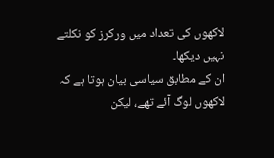لاکھوں کی تعداد میں ورکرز کو نکلتے نہیں دیکھا۔
ان کے مطابق سیاسی بیان ہوتا ہے کہ لاکھوں لوگ آئے تھے، لیکن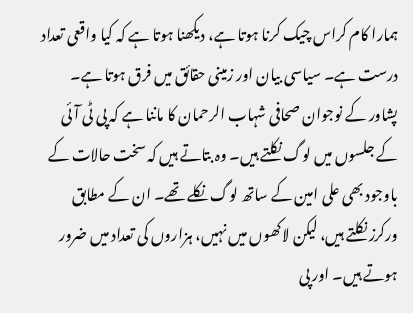ہمارا کام کراس چیک کرنا ہوتا ہے، دیکھنا ہوتا ہے کہ کیا واقعی تعداد درست ہے۔ سیاسی بیان اور زمینی حقائق میں فرق ہوتا ہے۔
پشاور کے نوجوان صحافی شہاب الرحمان کا ماننا ہے کہ پی ٹی آئی کے جلسوں میں لوگ نکلتے ہیں۔ وہ بتاتے ہیں کہ سخت حالات کے باوجود بھی علی امین کے ساتھ لوگ نکلے تھے۔ ان کے مطابق ورکرز نکلتے ہیں، لیکن لاکھوں میں نہیں، ہزاروں کی تعداد میں ضرور ہوتے ہیں۔ اور پی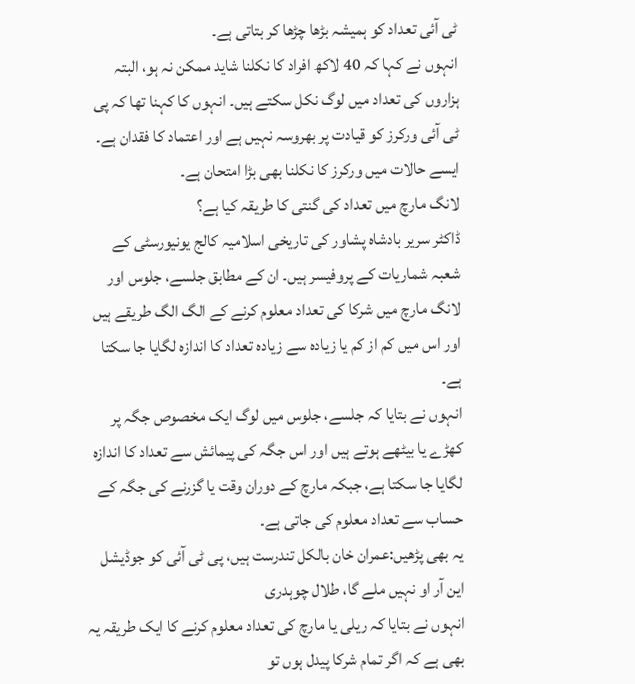ٹی آئی تعداد کو ہمیشہ بڑھا چڑھا کر بتاتی ہے۔
انہوں نے کہا کہ 40 لاکھ افراد کا نکلنا شاید ممکن نہ ہو، البتہ ہزاروں کی تعداد میں لوگ نکل سکتے ہیں۔ انہوں کا کہنا تھا کہ پی ٹی آئی ورکرز کو قیادت پر بھروسہ نہیں ہے اور اعتماد کا فقدان ہے۔ ایسے حالات میں ورکرز کا نکلنا بھی بڑا امتحان ہے۔
لانگ مارچ میں تعداد کی گنتی کا طریقہ کیا ہے؟
ڈاکٹر سریر بادشاہ پشاور کی تاریخی اسلامیہ کالج یونیورسٹی کے شعبہ شماریات کے پروفیسر ہیں۔ ان کے مطابق جلسے، جلوس اور لانگ مارچ میں شرکا کی تعداد معلوم کرنے کے الگ الگ طریقے ہیں اور اس میں کم از کم یا زیادہ سے زیادہ تعداد کا اندازہ لگایا جا سکتا ہے۔
انہوں نے بتایا کہ جلسے، جلوس میں لوگ ایک مخصوص جگہ پر کھڑے یا بیٹھے ہوتے ہیں اور اس جگہ کی پیمائش سے تعداد کا اندازہ لگایا جا سکتا ہے، جبکہ مارچ کے دوران وقت یا گزرنے کی جگہ کے حساب سے تعداد معلوم کی جاتی ہے۔
یہ بھی پڑھیں:عمران خان بالکل تندرست ہیں، پی ٹی آئی کو جوڈیشل این آر او نہیں ملے گا، طلال چوہدری
انہوں نے بتایا کہ ریلی یا مارچ کی تعداد معلوم کرنے کا ایک طریقہ یہ بھی ہے کہ اگر تمام شرکا پیدل ہوں تو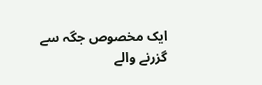ایک مخصوص جگہ سے گزرنے والے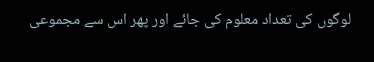لوگوں کی تعداد معلوم کی جائے اور پھر اس سے مجموعی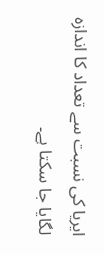ایریا کی نسبت سے تعداد کا اندازہ لگایا جا سکتا ہے۔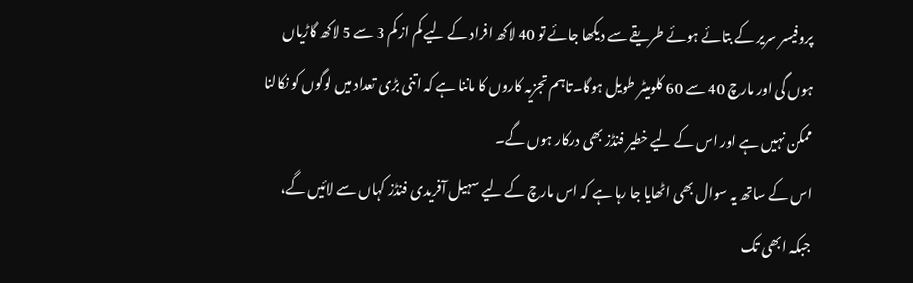پروفیسر سریر کے بتائے ہوئے طریقے سے دیکھا جائے تو 40 لاکھ افراد کے لیے کم از کم 3 سے 5 لاکھ گاڑیاں ہوں گی اور مارچ 40 سے 60 کلومیٹر طویل ہوگا۔تاہم تجزیہ کاروں کا ماننا ہے کہ اتنی بڑی تعداد میں لوگوں کو نکالنا ممکن نہیں ہے اور اس کے لیے خطیر فنڈز بھی درکار ہوں گے۔
اس کے ساتھ یہ سوال بھی اٹھایا جا رہا ہے کہ اس مارچ کے لیے سہیل آفریدی فنڈز کہاں سے لائیں گے، جبکہ ابھی تک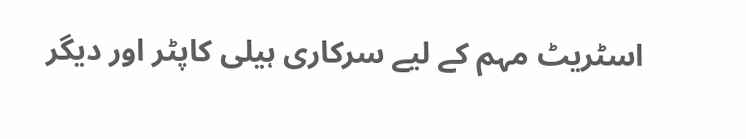اسٹریٹ مہم کے لیے سرکاری ہیلی کاپٹر اور دیگر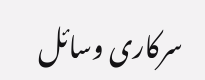سرکاری وسائل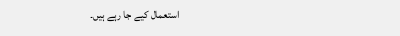استعمال کیے جا رہے ہیں۔